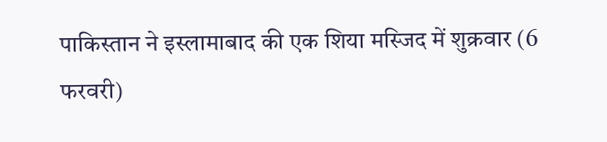पाकिस्तान ने इस्लामाबाद की एक शिया मस्जिद में शुक्रवार (6 फरवरी)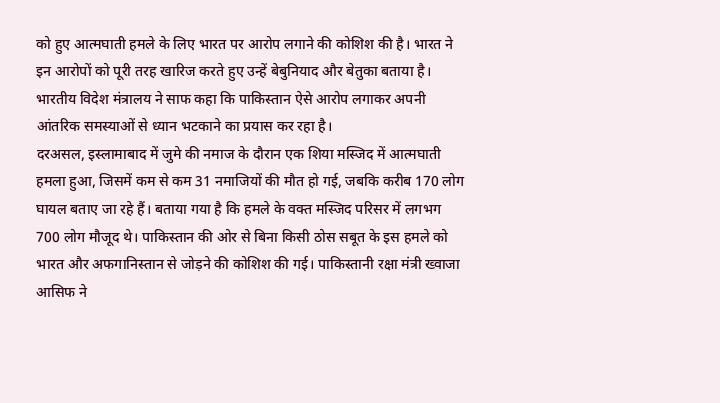को हुए आत्मघाती हमले के लिए भारत पर आरोप लगाने की कोशिश की है। भारत ने इन आरोपों को पूरी तरह खारिज करते हुए उन्हें बेबुनियाद और बेतुका बताया है। भारतीय विदेश मंत्रालय ने साफ कहा कि पाकिस्तान ऐसे आरोप लगाकर अपनी आंतरिक समस्याओं से ध्यान भटकाने का प्रयास कर रहा है।
दरअसल, इस्लामाबाद में जुमे की नमाज के दौरान एक शिया मस्जिद में आत्मघाती हमला हुआ, जिसमें कम से कम 31 नमाजियों की मौत हो गई, जबकि करीब 170 लोग घायल बताए जा रहे हैं। बताया गया है कि हमले के वक्त मस्जिद परिसर में लगभग 700 लोग मौजूद थे। पाकिस्तान की ओर से बिना किसी ठोस सबूत के इस हमले को भारत और अफगानिस्तान से जोड़ने की कोशिश की गई। पाकिस्तानी रक्षा मंत्री ख्वाजा आसिफ ने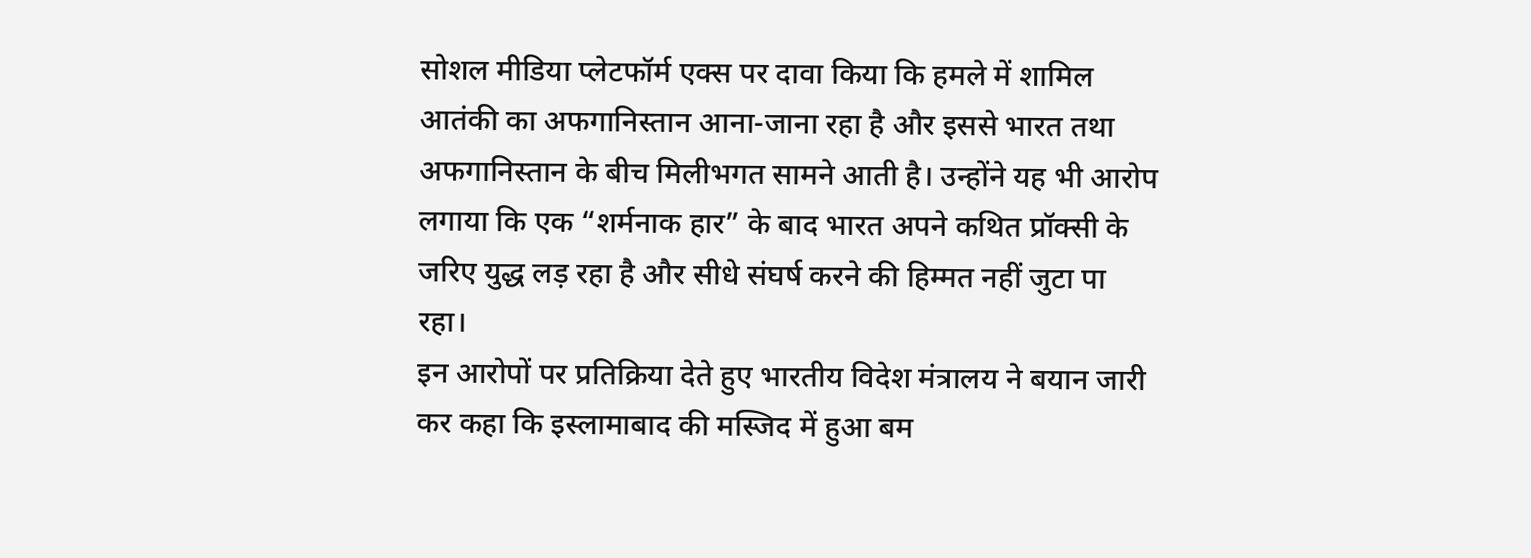सोशल मीडिया प्लेटफॉर्म एक्स पर दावा किया कि हमले में शामिल आतंकी का अफगानिस्तान आना-जाना रहा है और इससे भारत तथा अफगानिस्तान के बीच मिलीभगत सामने आती है। उन्होंने यह भी आरोप लगाया कि एक “शर्मनाक हार” के बाद भारत अपने कथित प्रॉक्सी के जरिए युद्ध लड़ रहा है और सीधे संघर्ष करने की हिम्मत नहीं जुटा पा रहा।
इन आरोपों पर प्रतिक्रिया देते हुए भारतीय विदेश मंत्रालय ने बयान जारी कर कहा कि इस्लामाबाद की मस्जिद में हुआ बम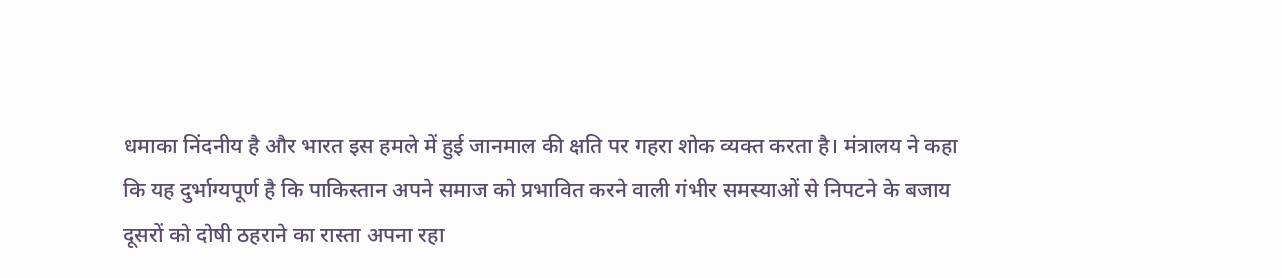धमाका निंदनीय है और भारत इस हमले में हुई जानमाल की क्षति पर गहरा शोक व्यक्त करता है। मंत्रालय ने कहा कि यह दुर्भाग्यपूर्ण है कि पाकिस्तान अपने समाज को प्रभावित करने वाली गंभीर समस्याओं से निपटने के बजाय दूसरों को दोषी ठहराने का रास्ता अपना रहा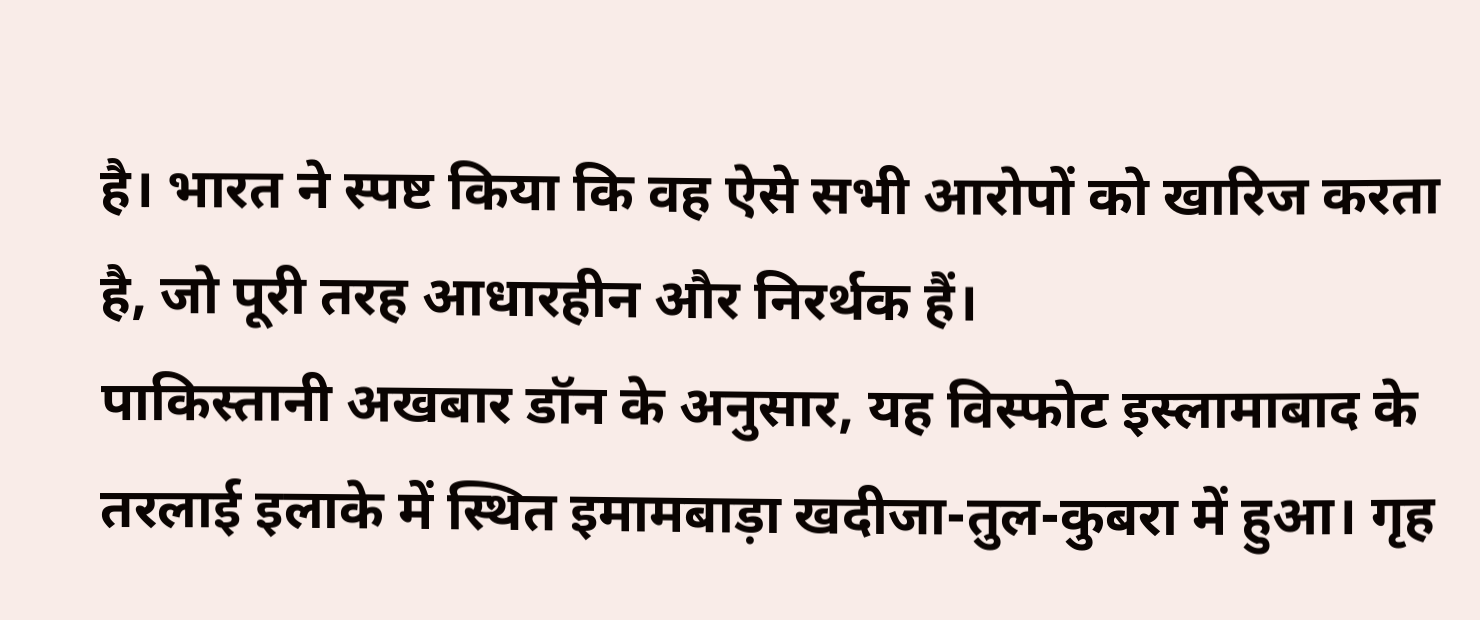है। भारत ने स्पष्ट किया कि वह ऐसे सभी आरोपों को खारिज करता है, जो पूरी तरह आधारहीन और निरर्थक हैं।
पाकिस्तानी अखबार डॉन के अनुसार, यह विस्फोट इस्लामाबाद के तरलाई इलाके में स्थित इमामबाड़ा खदीजा-तुल-कुबरा में हुआ। गृह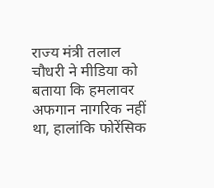राज्य मंत्री तलाल चौधरी ने मीडिया को बताया कि हमलावर अफगान नागरिक नहीं था, हालांकि फोरेंसिक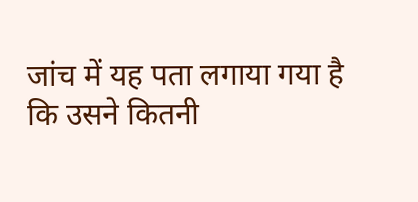जांच में यह पता लगाया गया है कि उसने कितनी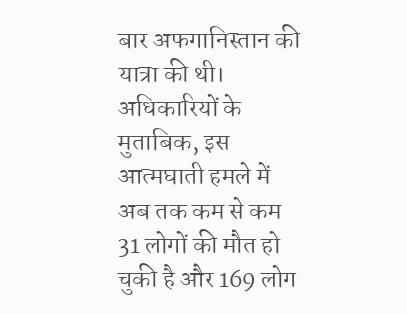बार अफगानिस्तान की यात्रा की थी। अधिकारियों के मुताबिक, इस आत्मघाती हमले में अब तक कम से कम 31 लोगों की मौत हो चुकी है और 169 लोग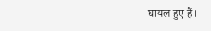घायल हुए हैं।